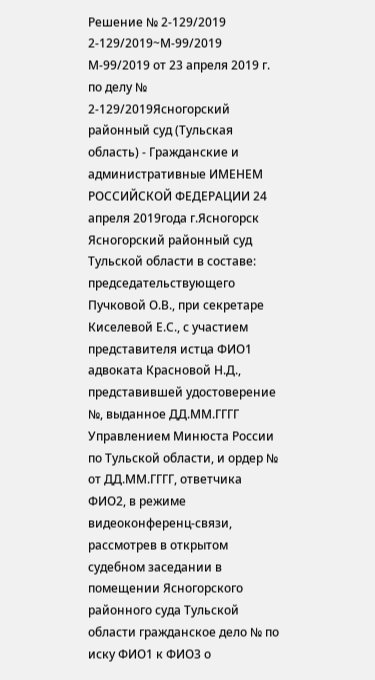Решение № 2-129/2019 2-129/2019~М-99/2019 М-99/2019 от 23 апреля 2019 г. по делу № 2-129/2019Ясногорский районный суд (Тульская область) - Гражданские и административные ИМЕНЕМ РОССИЙСКОЙ ФЕДЕРАЦИИ 24 апреля 2019года г.Ясногорск Ясногорский районный суд Тульской области в составе: председательствующего Пучковой О.В., при секретаре Киселевой Е.С., с участием представителя истца ФИО1 адвоката Красновой Н.Д., представившей удостоверение №, выданное ДД.ММ.ГГГГ Управлением Минюста России по Тульской области, и ордер № от ДД.ММ.ГГГГ, ответчика ФИО2, в режиме видеоконференц-связи, рассмотрев в открытом судебном заседании в помещении Ясногорского районного суда Тульской области гражданское дело № по иску ФИО1 к ФИО3 о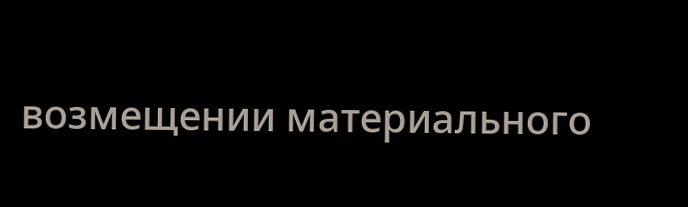возмещении материального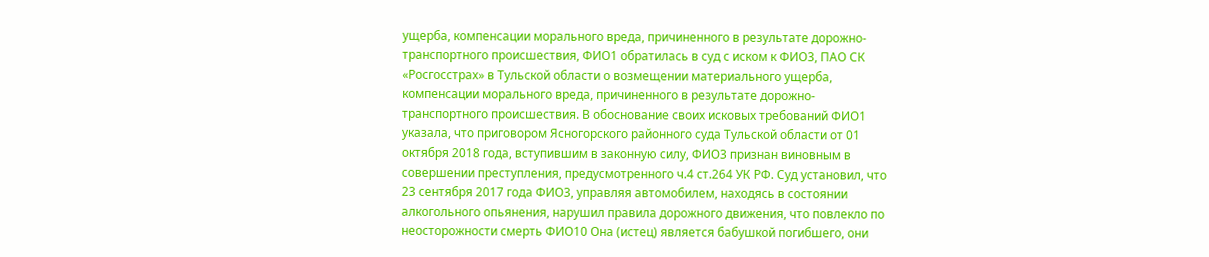ущерба, компенсации морального вреда, причиненного в результате дорожно-транспортного происшествия, ФИО1 обратилась в суд с иском к ФИО3, ПАО СК «Росгосстрах» в Тульской области о возмещении материального ущерба, компенсации морального вреда, причиненного в результате дорожно-транспортного происшествия. В обоснование своих исковых требований ФИО1 указала, что приговором Ясногорского районного суда Тульской области от 01 октября 2018 года, вступившим в законную силу, ФИО3 признан виновным в совершении преступления, предусмотренного ч.4 ст.264 УК РФ. Суд установил, что 23 сентября 2017 года ФИО3, управляя автомобилем, находясь в состоянии алкогольного опьянения, нарушил правила дорожного движения, что повлекло по неосторожности смерть ФИО10 Она (истец) является бабушкой погибшего, они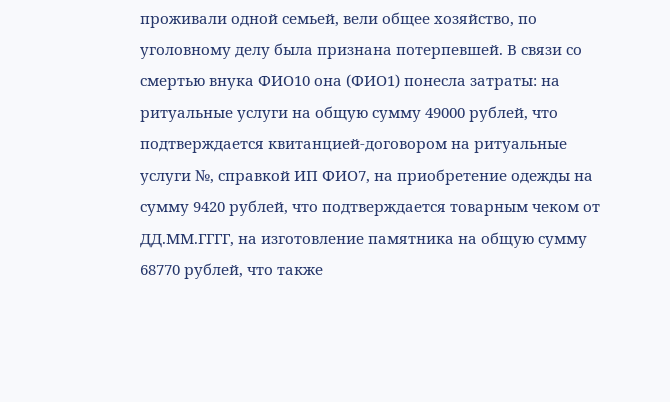проживали одной семьей, вели общее хозяйство, по уголовному делу была признана потерпевшей. В связи со смертью внука ФИО10 она (ФИО1) понесла затраты: на ритуальные услуги на общую сумму 49000 рублей, что подтверждается квитанцией-договором на ритуальные услуги №, справкой ИП ФИО7, на приобретение одежды на сумму 9420 рублей, что подтверждается товарным чеком от ДД.ММ.ГГГГ, на изготовление памятника на общую сумму 68770 рублей, что также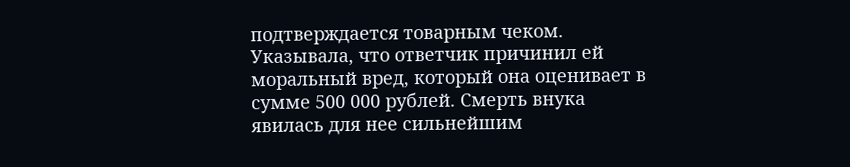подтверждается товарным чеком. Указывала, что ответчик причинил ей моральный вред, который она оценивает в сумме 500 000 рублей. Смерть внука явилась для нее сильнейшим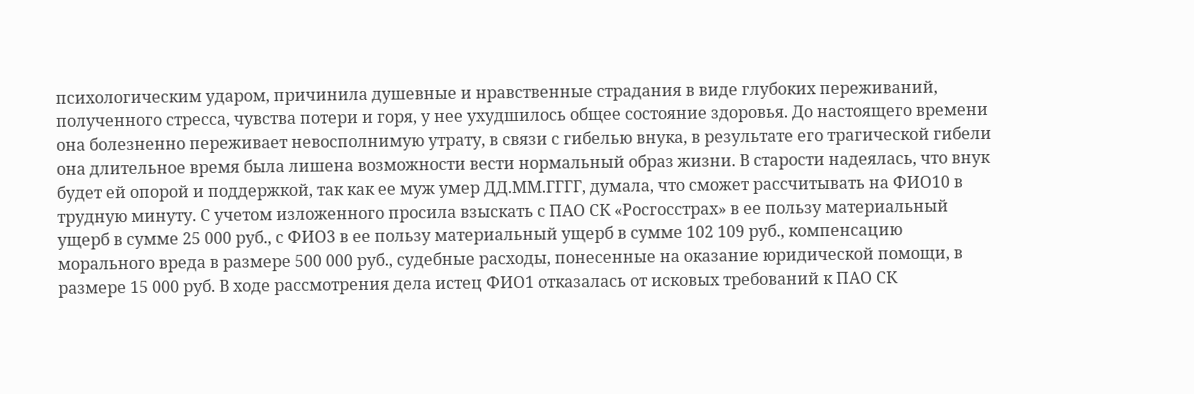психологическим ударом, причинила душевные и нравственные страдания в виде глубоких переживаний, полученного стресса, чувства потери и горя, у нее ухудшилось общее состояние здоровья. До настоящего времени она болезненно переживает невосполнимую утрату, в связи с гибелью внука, в результате его трагической гибели она длительное время была лишена возможности вести нормальный образ жизни. В старости надеялась, что внук будет ей опорой и поддержкой, так как ее муж умер ДД.ММ.ГГГГ, думала, что сможет рассчитывать на ФИО10 в трудную минуту. С учетом изложенного просила взыскать с ПАО СК «Росгосстрах» в ее пользу материальный ущерб в сумме 25 000 руб., с ФИО3 в ее пользу материальный ущерб в сумме 102 109 руб., компенсацию морального вреда в размере 500 000 руб., судебные расходы, понесенные на оказание юридической помощи, в размере 15 000 руб. В ходе рассмотрения дела истец ФИО1 отказалась от исковых требований к ПАО СК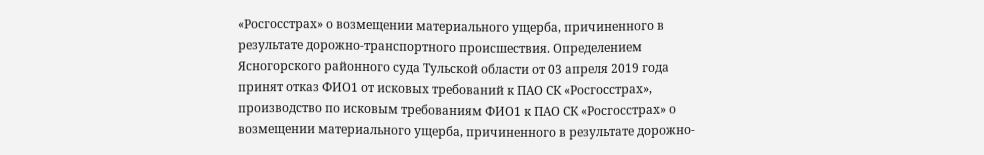«Росгосстрах» о возмещении материального ущерба, причиненного в результате дорожно-транспортного происшествия. Определением Ясногорского районного суда Тульской области от 03 апреля 2019 года принят отказ ФИО1 от исковых требований к ПАО СК «Росгосстрах», производство по исковым требованиям ФИО1 к ПАО СК «Росгосстрах» о возмещении материального ущерба, причиненного в результате дорожно-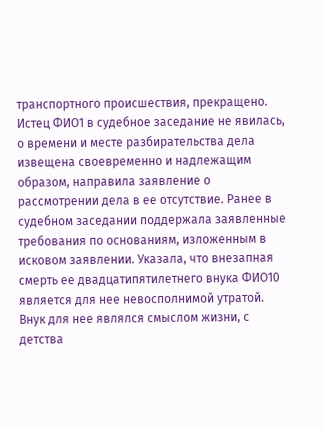транспортного происшествия, прекращено. Истец ФИО1 в судебное заседание не явилась, о времени и месте разбирательства дела извещена своевременно и надлежащим образом, направила заявление о рассмотрении дела в ее отсутствие. Ранее в судебном заседании поддержала заявленные требования по основаниям, изложенным в исковом заявлении. Указала, что внезапная смерть ее двадцатипятилетнего внука ФИО10 является для нее невосполнимой утратой. Внук для нее являлся смыслом жизни, с детства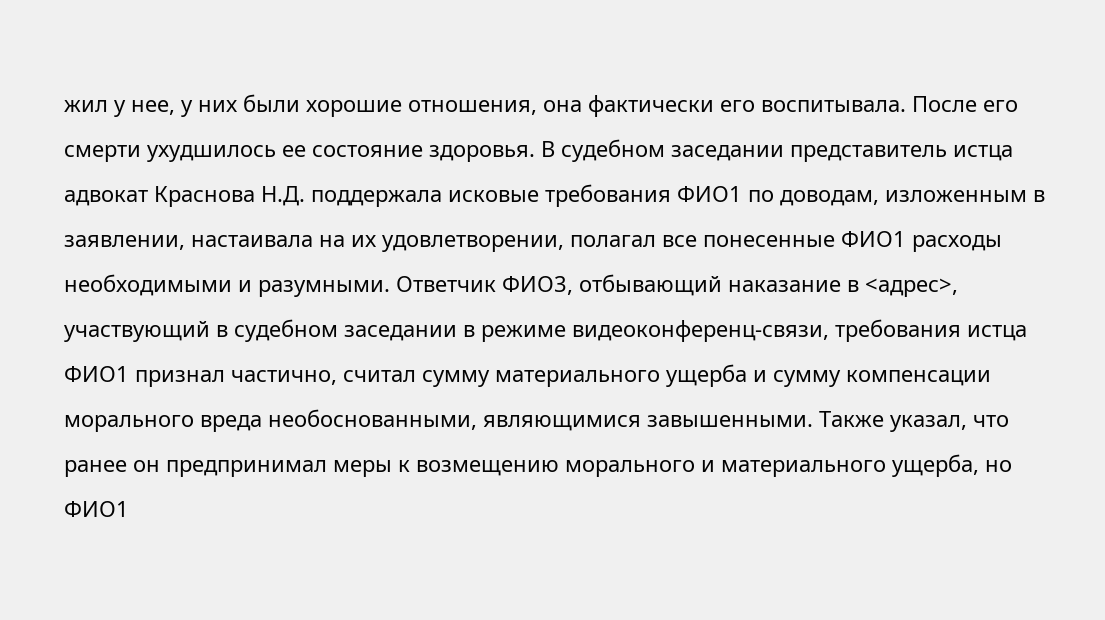жил у нее, у них были хорошие отношения, она фактически его воспитывала. После его смерти ухудшилось ее состояние здоровья. В судебном заседании представитель истца адвокат Краснова Н.Д. поддержала исковые требования ФИО1 по доводам, изложенным в заявлении, настаивала на их удовлетворении, полагал все понесенные ФИО1 расходы необходимыми и разумными. Ответчик ФИО3, отбывающий наказание в <адрес>, участвующий в судебном заседании в режиме видеоконференц-связи, требования истца ФИО1 признал частично, считал сумму материального ущерба и сумму компенсации морального вреда необоснованными, являющимися завышенными. Также указал, что ранее он предпринимал меры к возмещению морального и материального ущерба, но ФИО1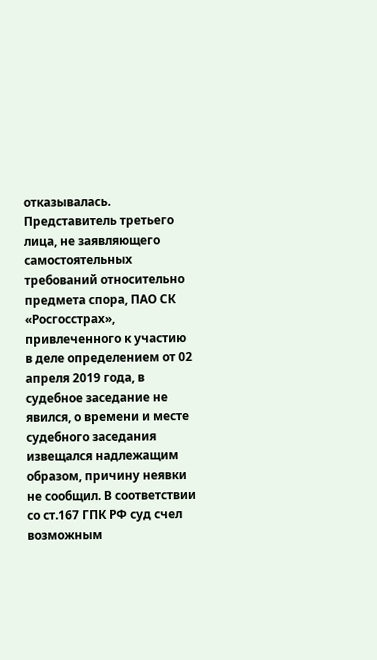отказывалась. Представитель третьего лица, не заявляющего самостоятельных требований относительно предмета спора, ПАО СК «Росгосстрах», привлеченного к участию в деле определением от 02 апреля 2019 года, в судебное заседание не явился, о времени и месте судебного заседания извещался надлежащим образом, причину неявки не сообщил. В соответствии со ст.167 ГПК РФ суд счел возможным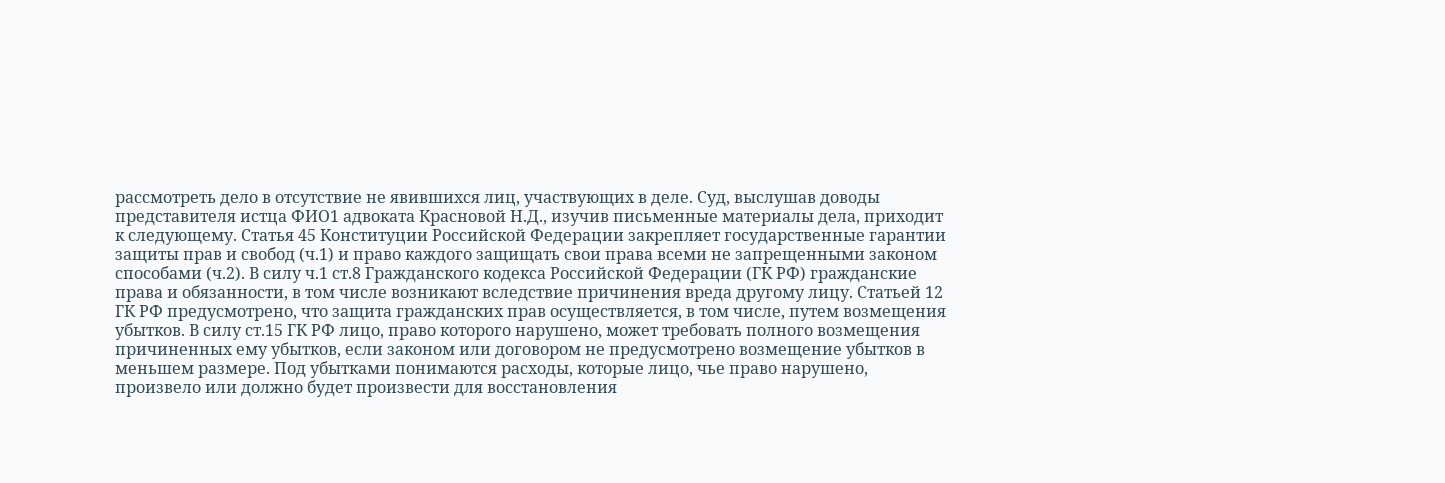рассмотреть дело в отсутствие не явившихся лиц, участвующих в деле. Суд, выслушав доводы представителя истца ФИО1 адвоката Красновой Н.Д., изучив письменные материалы дела, приходит к следующему. Статья 45 Конституции Российской Федерации закрепляет государственные гарантии защиты прав и свобод (ч.1) и право каждого защищать свои права всеми не запрещенными законом способами (ч.2). В силу ч.1 ст.8 Гражданского кодекса Российской Федерации (ГК РФ) гражданские права и обязанности, в том числе возникают вследствие причинения вреда другому лицу. Статьей 12 ГК РФ предусмотрено, что защита гражданских прав осуществляется, в том числе, путем возмещения убытков. В силу ст.15 ГК РФ лицо, право которого нарушено, может требовать полного возмещения причиненных ему убытков, если законом или договором не предусмотрено возмещение убытков в меньшем размере. Под убытками понимаются расходы, которые лицо, чье право нарушено, произвело или должно будет произвести для восстановления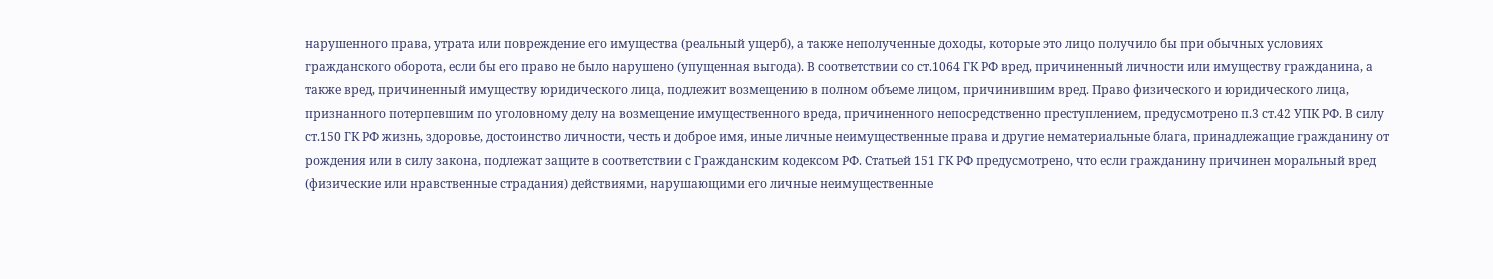нарушенного права, утрата или повреждение его имущества (реальный ущерб), а также неполученные доходы, которые это лицо получило бы при обычных условиях гражданского оборота, если бы его право не было нарушено (упущенная выгода). В соответствии со ст.1064 ГК РФ вред, причиненный личности или имуществу гражданина, а также вред, причиненный имуществу юридического лица, подлежит возмещению в полном объеме лицом, причинившим вред. Право физического и юридического лица, признанного потерпевшим по уголовному делу на возмещение имущественного вреда, причиненного непосредственно преступлением, предусмотрено п.3 ст.42 УПК РФ. В силу ст.150 ГК РФ жизнь, здоровье, достоинство личности, честь и доброе имя, иные личные неимущественные права и другие нематериальные блага, принадлежащие гражданину от рождения или в силу закона, подлежат защите в соответствии с Гражданским кодексом РФ. Статьей 151 ГК РФ предусмотрено, что если гражданину причинен моральный вред (физические или нравственные страдания) действиями, нарушающими его личные неимущественные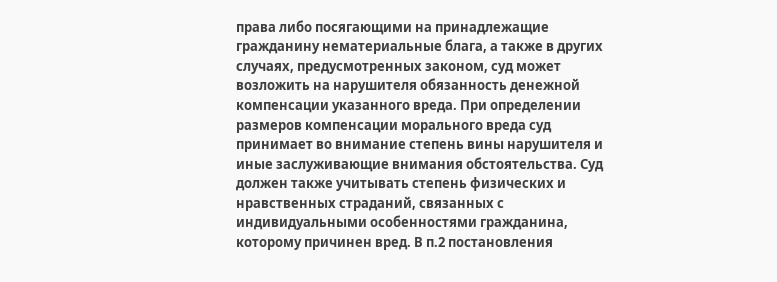права либо посягающими на принадлежащие гражданину нематериальные блага, а также в других случаях, предусмотренных законом, суд может возложить на нарушителя обязанность денежной компенсации указанного вреда. При определении размеров компенсации морального вреда суд принимает во внимание степень вины нарушителя и иные заслуживающие внимания обстоятельства. Суд должен также учитывать степень физических и нравственных страданий, связанных с индивидуальными особенностями гражданина, которому причинен вред. В п.2 постановления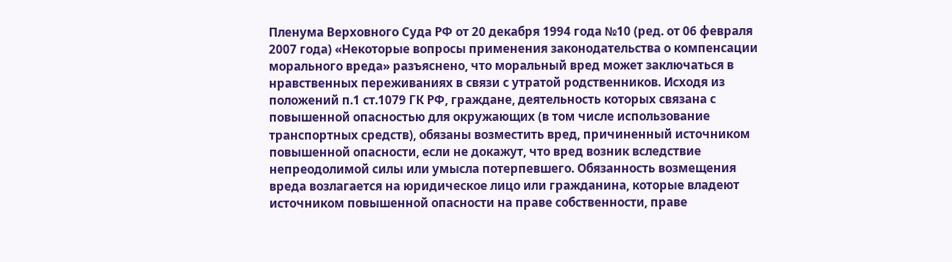Пленума Верховного Суда РФ от 20 декабря 1994 года №10 (ред. от 06 февраля 2007 года) «Некоторые вопросы применения законодательства о компенсации морального вреда» разъяснено, что моральный вред может заключаться в нравственных переживаниях в связи с утратой родственников. Исходя из положений п.1 ст.1079 ГК РФ, граждане, деятельность которых связана с повышенной опасностью для окружающих (в том числе использование транспортных средств), обязаны возместить вред, причиненный источником повышенной опасности, если не докажут, что вред возник вследствие непреодолимой силы или умысла потерпевшего. Обязанность возмещения вреда возлагается на юридическое лицо или гражданина, которые владеют источником повышенной опасности на праве собственности, праве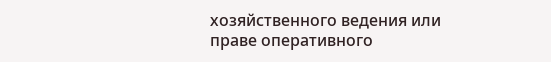хозяйственного ведения или праве оперативного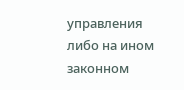управления либо на ином законном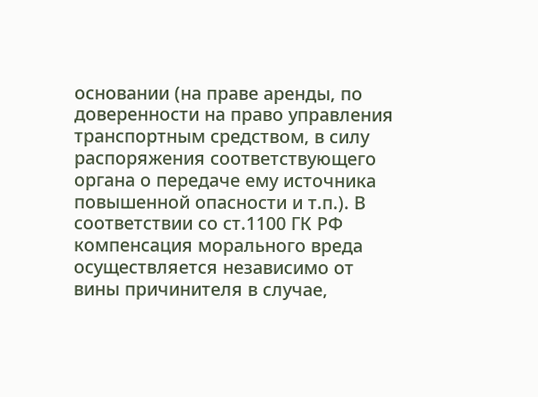основании (на праве аренды, по доверенности на право управления транспортным средством, в силу распоряжения соответствующего органа о передаче ему источника повышенной опасности и т.п.). В соответствии со ст.1100 ГК РФ компенсация морального вреда осуществляется независимо от вины причинителя в случае,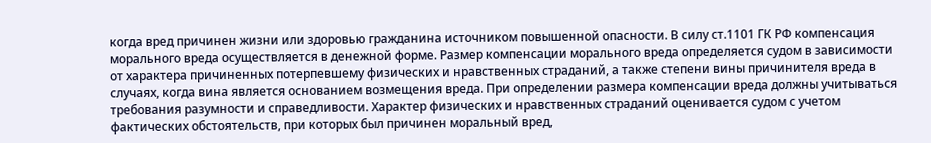когда вред причинен жизни или здоровью гражданина источником повышенной опасности. В силу ст.1101 ГК РФ компенсация морального вреда осуществляется в денежной форме. Размер компенсации морального вреда определяется судом в зависимости от характера причиненных потерпевшему физических и нравственных страданий, а также степени вины причинителя вреда в случаях, когда вина является основанием возмещения вреда. При определении размера компенсации вреда должны учитываться требования разумности и справедливости. Характер физических и нравственных страданий оценивается судом с учетом фактических обстоятельств, при которых был причинен моральный вред,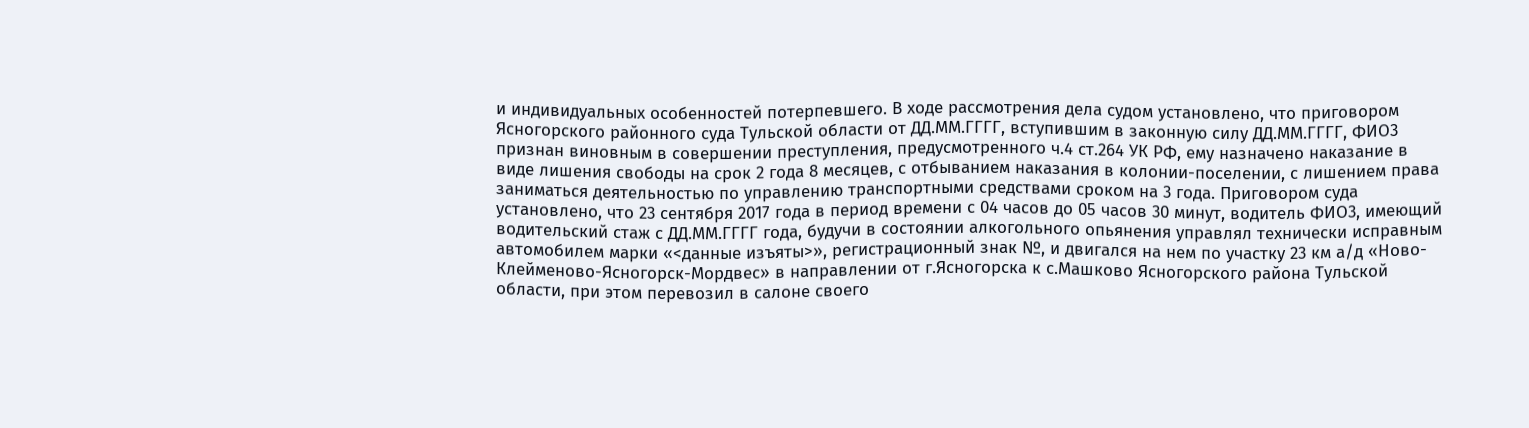и индивидуальных особенностей потерпевшего. В ходе рассмотрения дела судом установлено, что приговором Ясногорского районного суда Тульской области от ДД.ММ.ГГГГ, вступившим в законную силу ДД.ММ.ГГГГ, ФИО3 признан виновным в совершении преступления, предусмотренного ч.4 ст.264 УК РФ, ему назначено наказание в виде лишения свободы на срок 2 года 8 месяцев, с отбыванием наказания в колонии-поселении, с лишением права заниматься деятельностью по управлению транспортными средствами сроком на 3 года. Приговором суда установлено, что 23 сентября 2017 года в период времени с 04 часов до 05 часов 30 минут, водитель ФИО3, имеющий водительский стаж с ДД.ММ.ГГГГ года, будучи в состоянии алкогольного опьянения управлял технически исправным автомобилем марки «<данные изъяты>», регистрационный знак №, и двигался на нем по участку 23 км а/д «Ново-Клейменово-Ясногорск-Мордвес» в направлении от г.Ясногорска к с.Машково Ясногорского района Тульской области, при этом перевозил в салоне своего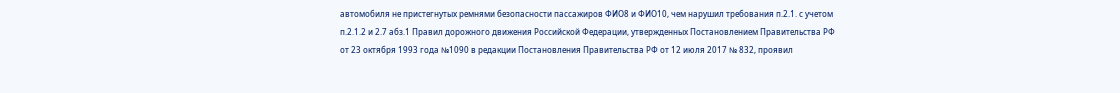автомобиля не пристегнутых ремнями безопасности пассажиров ФИО8 и ФИО10, чем нарушил требования п.2.1. с учетом п.2.1.2 и 2.7 абз.1 Правил дорожного движения Российской Федерации, утвержденных Постановлением Правительства РФ от 23 октября 1993 года №1090 в редакции Постановления Правительства РФ от 12 июля 2017 № 832, проявил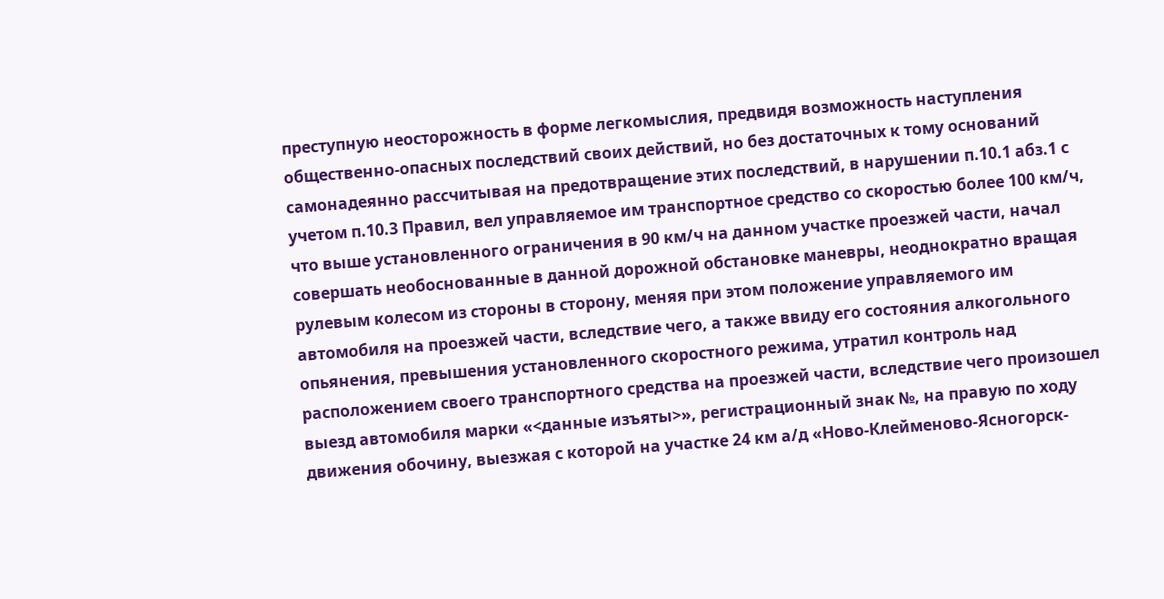преступную неосторожность в форме легкомыслия, предвидя возможность наступления общественно-опасных последствий своих действий, но без достаточных к тому оснований самонадеянно рассчитывая на предотвращение этих последствий, в нарушении п.10.1 абз.1 с учетом п.10.3 Правил, вел управляемое им транспортное средство со скоростью более 100 км/ч, что выше установленного ограничения в 90 км/ч на данном участке проезжей части, начал совершать необоснованные в данной дорожной обстановке маневры, неоднократно вращая рулевым колесом из стороны в сторону, меняя при этом положение управляемого им автомобиля на проезжей части, вследствие чего, а также ввиду его состояния алкогольного опьянения, превышения установленного скоростного режима, утратил контроль над расположением своего транспортного средства на проезжей части, вследствие чего произошел выезд автомобиля марки «<данные изъяты>», регистрационный знак №, на правую по ходу движения обочину, выезжая с которой на участке 24 км а/д «Ново-Клейменово-Ясногорск-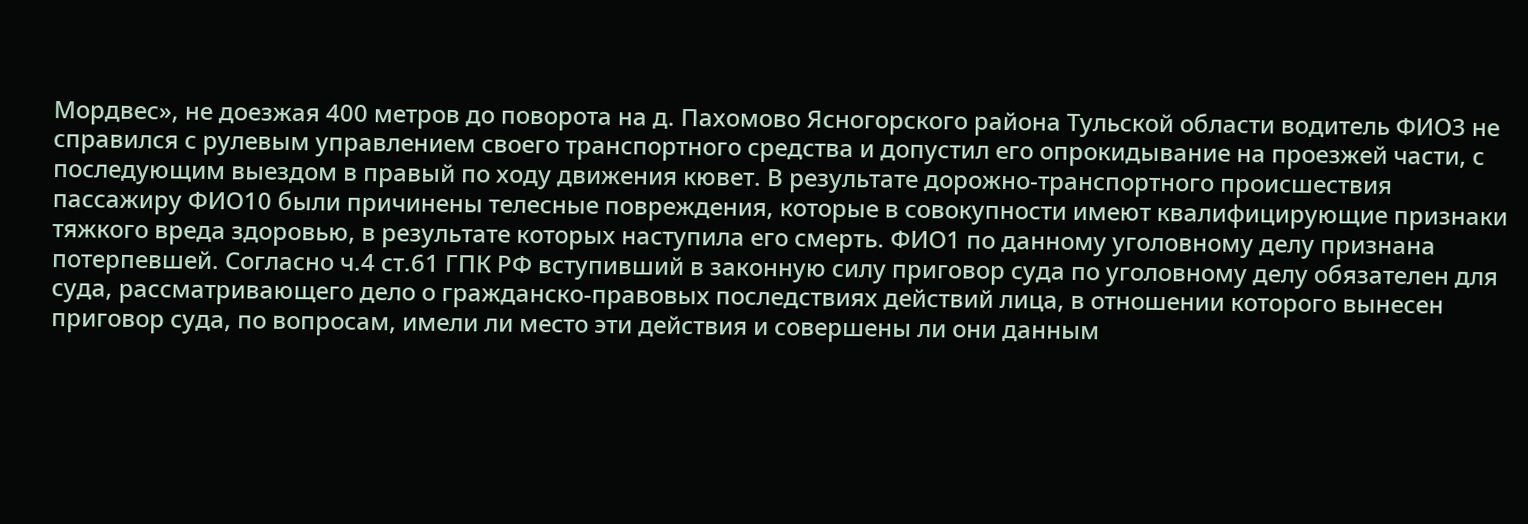Мордвес», не доезжая 400 метров до поворота на д. Пахомово Ясногорского района Тульской области водитель ФИО3 не справился с рулевым управлением своего транспортного средства и допустил его опрокидывание на проезжей части, с последующим выездом в правый по ходу движения кювет. В результате дорожно-транспортного происшествия пассажиру ФИО10 были причинены телесные повреждения, которые в совокупности имеют квалифицирующие признаки тяжкого вреда здоровью, в результате которых наступила его смерть. ФИО1 по данному уголовному делу признана потерпевшей. Согласно ч.4 ст.61 ГПК РФ вступивший в законную силу приговор суда по уголовному делу обязателен для суда, рассматривающего дело о гражданско-правовых последствиях действий лица, в отношении которого вынесен приговор суда, по вопросам, имели ли место эти действия и совершены ли они данным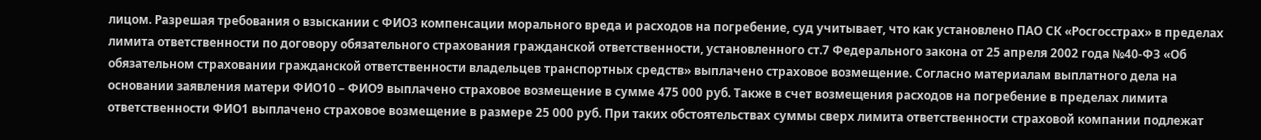лицом. Разрешая требования о взыскании с ФИО3 компенсации морального вреда и расходов на погребение, суд учитывает, что как установлено ПАО СК «Росгосстрах» в пределах лимита ответственности по договору обязательного страхования гражданской ответственности, установленного ст.7 Федерального закона от 25 апреля 2002 года №40-ФЗ «Об обязательном страховании гражданской ответственности владельцев транспортных средств» выплачено страховое возмещение. Согласно материалам выплатного дела на основании заявления матери ФИО10 – ФИО9 выплачено страховое возмещение в сумме 475 000 руб. Также в счет возмещения расходов на погребение в пределах лимита ответственности ФИО1 выплачено страховое возмещение в размере 25 000 руб. При таких обстоятельствах суммы сверх лимита ответственности страховой компании подлежат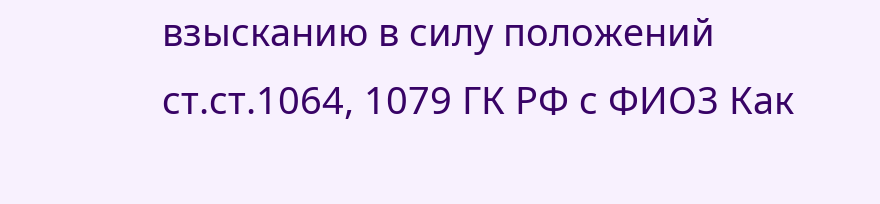взысканию в силу положений ст.ст.1064, 1079 ГК РФ с ФИО3 Как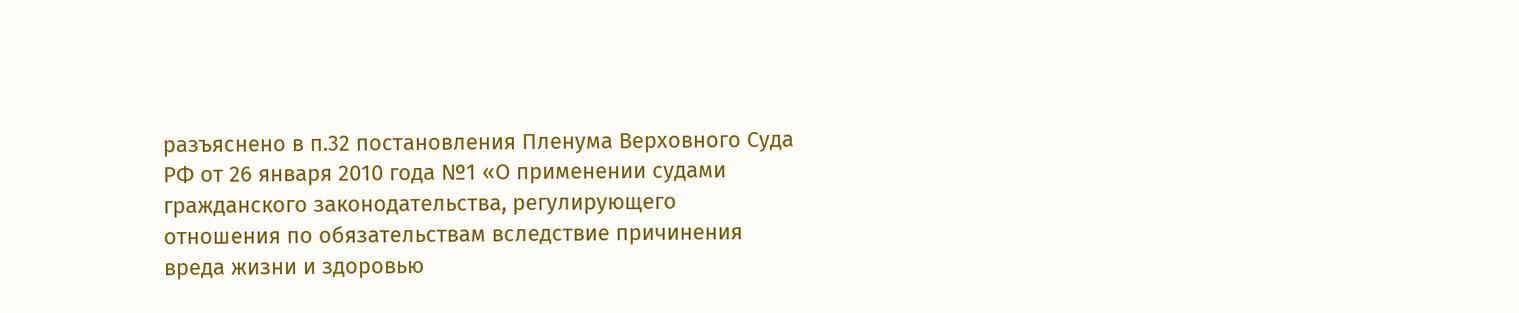разъяснено в п.32 постановления Пленума Верховного Суда РФ от 26 января 2010 года №1 «О применении судами гражданского законодательства, регулирующего отношения по обязательствам вследствие причинения вреда жизни и здоровью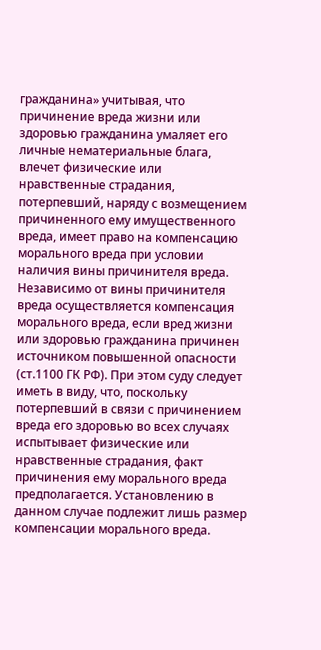гражданина» учитывая, что причинение вреда жизни или здоровью гражданина умаляет его личные нематериальные блага, влечет физические или нравственные страдания, потерпевший, наряду с возмещением причиненного ему имущественного вреда, имеет право на компенсацию морального вреда при условии наличия вины причинителя вреда. Независимо от вины причинителя вреда осуществляется компенсация морального вреда, если вред жизни или здоровью гражданина причинен источником повышенной опасности (ст.1100 ГК РФ). При этом суду следует иметь в виду, что, поскольку потерпевший в связи с причинением вреда его здоровью во всех случаях испытывает физические или нравственные страдания, факт причинения ему морального вреда предполагается. Установлению в данном случае подлежит лишь размер компенсации морального вреда.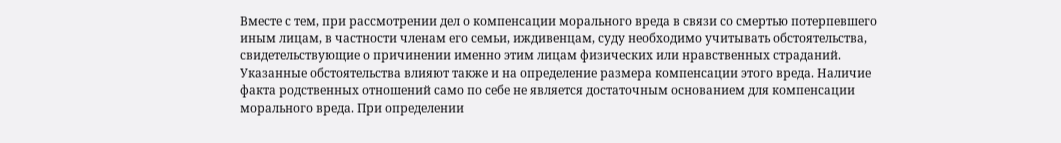Вместе с тем, при рассмотрении дел о компенсации морального вреда в связи со смертью потерпевшего иным лицам, в частности членам его семьи, иждивенцам, суду необходимо учитывать обстоятельства, свидетельствующие о причинении именно этим лицам физических или нравственных страданий. Указанные обстоятельства влияют также и на определение размера компенсации этого вреда. Наличие факта родственных отношений само по себе не является достаточным основанием для компенсации морального вреда. При определении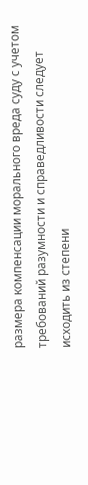размера компенсации морального вреда суду с учетом требований разумности и справедливости следует исходить из степени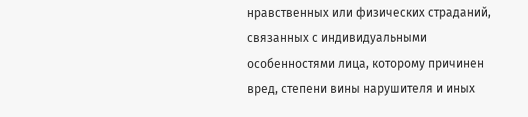нравственных или физических страданий, связанных с индивидуальными особенностями лица, которому причинен вред, степени вины нарушителя и иных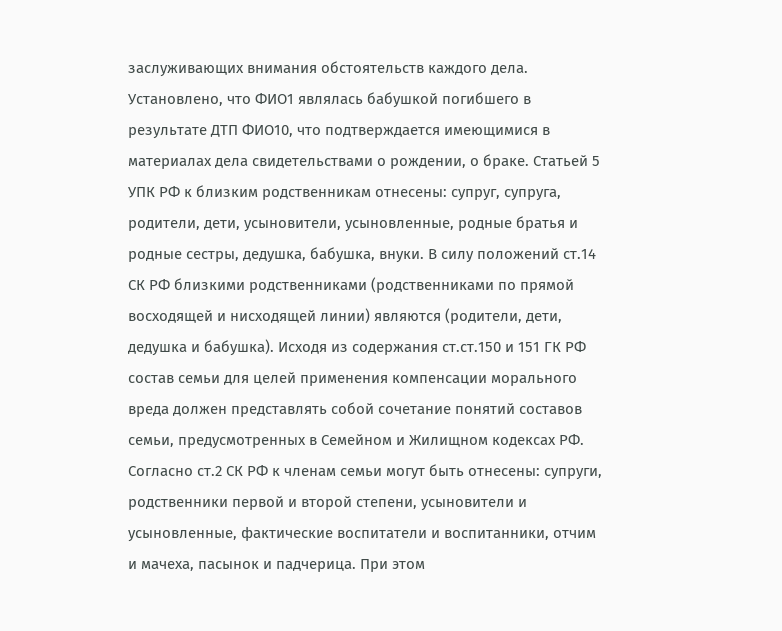заслуживающих внимания обстоятельств каждого дела. Установлено, что ФИО1 являлась бабушкой погибшего в результате ДТП ФИО10, что подтверждается имеющимися в материалах дела свидетельствами о рождении, о браке. Статьей 5 УПК РФ к близким родственникам отнесены: супруг, супруга, родители, дети, усыновители, усыновленные, родные братья и родные сестры, дедушка, бабушка, внуки. В силу положений ст.14 СК РФ близкими родственниками (родственниками по прямой восходящей и нисходящей линии) являются (родители, дети, дедушка и бабушка). Исходя из содержания ст.ст.150 и 151 ГК РФ состав семьи для целей применения компенсации морального вреда должен представлять собой сочетание понятий составов семьи, предусмотренных в Семейном и Жилищном кодексах РФ. Согласно ст.2 СК РФ к членам семьи могут быть отнесены: супруги, родственники первой и второй степени, усыновители и усыновленные, фактические воспитатели и воспитанники, отчим и мачеха, пасынок и падчерица. При этом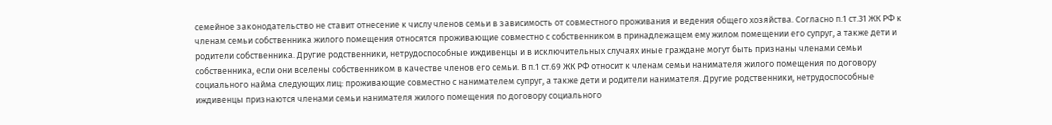семейное законодательство не ставит отнесение к числу членов семьи в зависимость от совместного проживания и ведения общего хозяйства. Согласно п.1 ст.31 ЖК РФ к членам семьи собственника жилого помещения относятся проживающие совместно с собственником в принадлежащем ему жилом помещении его супруг, а также дети и родители собственника. Другие родственники, нетрудоспособные иждивенцы и в исключительных случаях иные граждане могут быть признаны членами семьи собственника, если они вселены собственником в качестве членов его семьи. В п.1 ст.69 ЖК РФ относит к членам семьи нанимателя жилого помещения по договору социального найма следующих лиц: проживающие совместно с нанимателем супруг, а также дети и родители нанимателя. Другие родственники, нетрудоспособные иждивенцы признаются членами семьи нанимателя жилого помещения по договору социального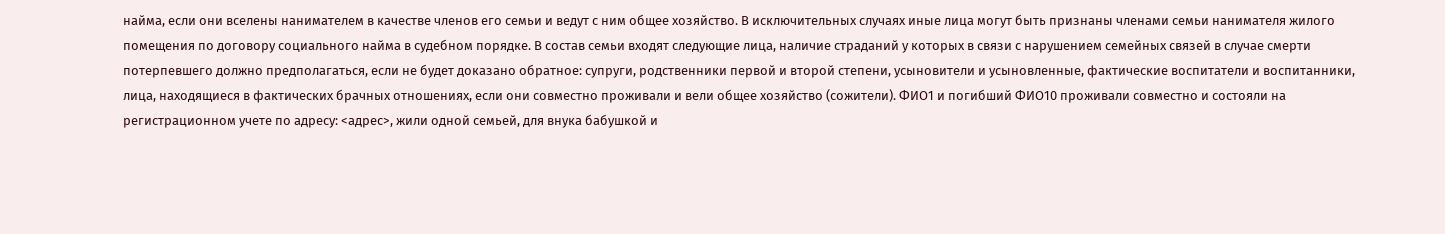найма, если они вселены нанимателем в качестве членов его семьи и ведут с ним общее хозяйство. В исключительных случаях иные лица могут быть признаны членами семьи нанимателя жилого помещения по договору социального найма в судебном порядке. В состав семьи входят следующие лица, наличие страданий у которых в связи с нарушением семейных связей в случае смерти потерпевшего должно предполагаться, если не будет доказано обратное: супруги, родственники первой и второй степени, усыновители и усыновленные, фактические воспитатели и воспитанники, лица, находящиеся в фактических брачных отношениях, если они совместно проживали и вели общее хозяйство (сожители). ФИО1 и погибший ФИО10 проживали совместно и состояли на регистрационном учете по адресу: <адрес>, жили одной семьей, для внука бабушкой и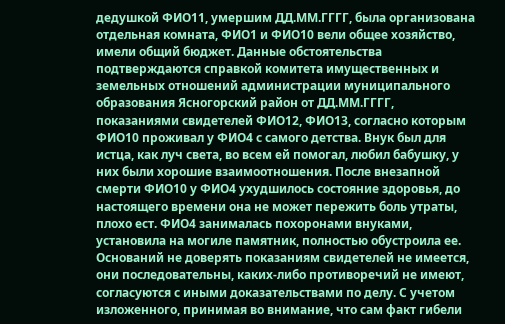дедушкой ФИО11, умершим ДД.ММ.ГГГГ, была организована отдельная комната, ФИО1 и ФИО10 вели общее хозяйство, имели общий бюджет. Данные обстоятельства подтверждаются справкой комитета имущественных и земельных отношений администрации муниципального образования Ясногорский район от ДД.ММ.ГГГГ, показаниями свидетелей ФИО12, ФИО13, согласно которым ФИО10 проживал у ФИО4 с самого детства. Внук был для истца, как луч света, во всем ей помогал, любил бабушку, у них были хорошие взаимоотношения. После внезапной смерти ФИО10 у ФИО4 ухудшилось состояние здоровья, до настоящего времени она не может пережить боль утраты, плохо ест. ФИО4 занималась похоронами внуками, установила на могиле памятник, полностью обустроила ее. Оснований не доверять показаниям свидетелей не имеется, они последовательны, каких-либо противоречий не имеют, согласуются с иными доказательствами по делу. С учетом изложенного, принимая во внимание, что сам факт гибели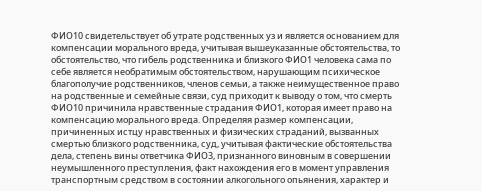ФИО10 свидетельствует об утрате родственных уз и является основанием для компенсации морального вреда, учитывая вышеуказанные обстоятельства, то обстоятельство, что гибель родственника и близкого ФИО1 человека сама по себе является необратимым обстоятельством, нарушающим психическое благополучие родственников, членов семьи, а также неимущественное право на родственные и семейные связи, суд приходит к выводу о том, что смерть ФИО10 причинила нравственные страдания ФИО1, которая имеет право на компенсацию морального вреда. Определяя размер компенсации, причиненных истцу нравственных и физических страданий, вызванных смертью близкого родственника, суд, учитывая фактические обстоятельства дела, степень вины ответчика ФИО3, признанного виновным в совершении неумышленного преступления, факт нахождения его в момент управления транспортным средством в состоянии алкогольного опьянения, характер и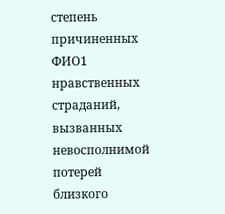степень причиненных ФИО1 нравственных страданий, вызванных невосполнимой потерей близкого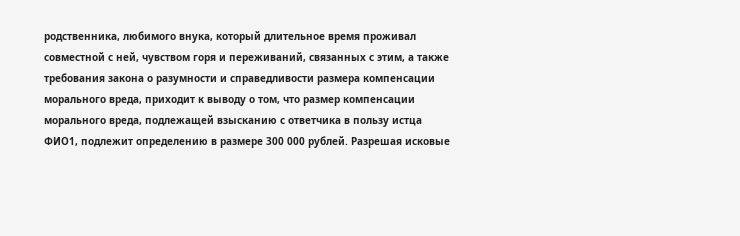родственника, любимого внука, который длительное время проживал совместной с ней, чувством горя и переживаний, связанных с этим, а также требования закона о разумности и справедливости размера компенсации морального вреда, приходит к выводу о том, что размер компенсации морального вреда, подлежащей взысканию с ответчика в пользу истца ФИО1, подлежит определению в размере 300 000 рублей. Разрешая исковые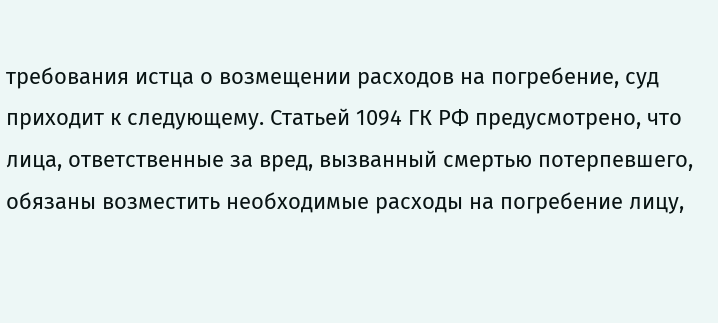требования истца о возмещении расходов на погребение, суд приходит к следующему. Статьей 1094 ГК РФ предусмотрено, что лица, ответственные за вред, вызванный смертью потерпевшего, обязаны возместить необходимые расходы на погребение лицу,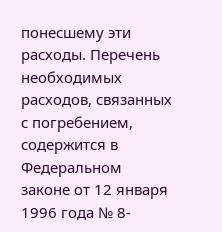понесшему эти расходы. Перечень необходимых расходов, связанных с погребением, содержится в Федеральном законе от 12 января 1996 года № 8-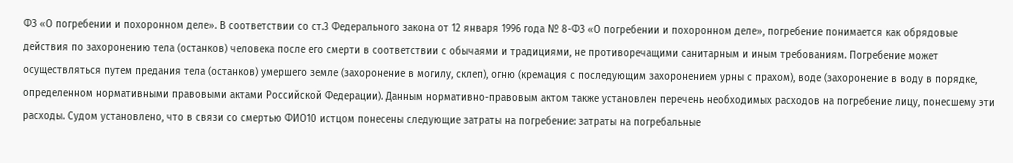ФЗ «О погребении и похоронном деле». В соответствии со ст.3 Федерального закона от 12 января 1996 года № 8-ФЗ «О погребении и похоронном деле», погребение понимается как обрядовые действия по захоронению тела (останков) человека после его смерти в соответствии с обычаями и традициями, не противоречащими санитарным и иным требованиям. Погребение может осуществляться путем предания тела (останков) умершего земле (захоронение в могилу, склеп), огню (кремация с последующим захоронением урны с прахом), воде (захоронение в воду в порядке, определенном нормативными правовыми актами Российской Федерации). Данным нормативно-правовым актом также установлен перечень необходимых расходов на погребение лицу, понесшему эти расходы. Судом установлено, что в связи со смертью ФИО10 истцом понесены следующие затраты на погребение: затраты на погребальные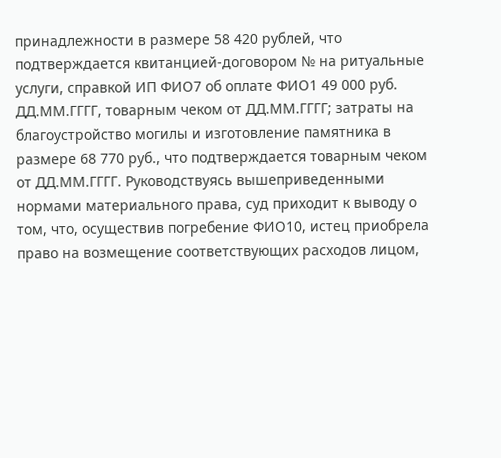принадлежности в размере 58 420 рублей, что подтверждается квитанцией-договором № на ритуальные услуги, справкой ИП ФИО7 об оплате ФИО1 49 000 руб. ДД.ММ.ГГГГ, товарным чеком от ДД.ММ.ГГГГ; затраты на благоустройство могилы и изготовление памятника в размере 68 770 руб., что подтверждается товарным чеком от ДД.ММ.ГГГГ. Руководствуясь вышеприведенными нормами материального права, суд приходит к выводу о том, что, осуществив погребение ФИО10, истец приобрела право на возмещение соответствующих расходов лицом,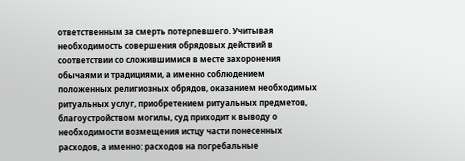ответственным за смерть потерпевшего. Учитывая необходимость совершения обрядовых действий в соответствии со сложившимися в месте захоронения обычаями и традициями, а именно соблюдением положенных религиозных обрядов, оказанием необходимых ритуальных услуг, приобретением ритуальных предметов, благоустройством могилы, суд приходит к выводу о необходимости возмещения истцу части понесенных расходов, а именно: расходов на погребальные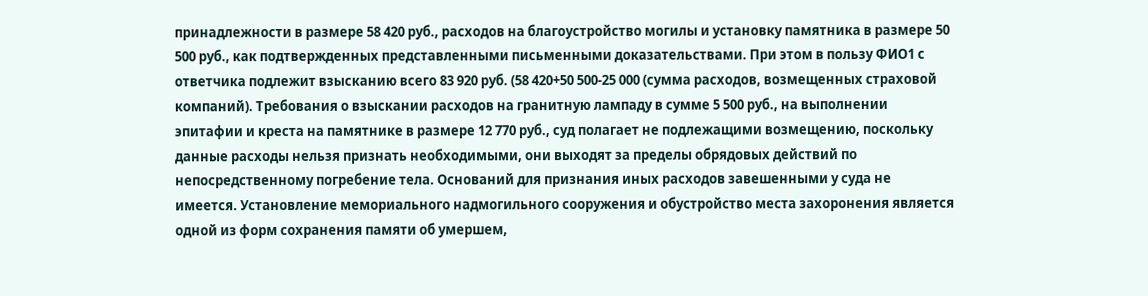принадлежности в размере 58 420 руб., расходов на благоустройство могилы и установку памятника в размере 50 500 руб., как подтвержденных представленными письменными доказательствами. При этом в пользу ФИО1 с ответчика подлежит взысканию всего 83 920 руб. (58 420+50 500-25 000 (сумма расходов, возмещенных страховой компаний). Требования о взыскании расходов на гранитную лампаду в сумме 5 500 руб., на выполнении эпитафии и креста на памятнике в размере 12 770 руб., суд полагает не подлежащими возмещению, поскольку данные расходы нельзя признать необходимыми, они выходят за пределы обрядовых действий по непосредственному погребение тела. Оснований для признания иных расходов завешенными у суда не имеется. Установление мемориального надмогильного сооружения и обустройство места захоронения является одной из форм сохранения памяти об умершем,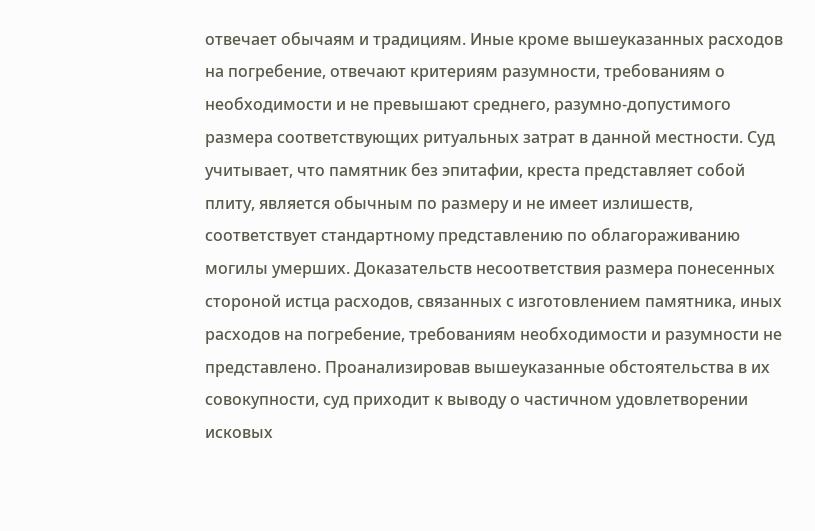отвечает обычаям и традициям. Иные кроме вышеуказанных расходов на погребение, отвечают критериям разумности, требованиям о необходимости и не превышают среднего, разумно-допустимого размера соответствующих ритуальных затрат в данной местности. Суд учитывает, что памятник без эпитафии, креста представляет собой плиту, является обычным по размеру и не имеет излишеств, соответствует стандартному представлению по облагораживанию могилы умерших. Доказательств несоответствия размера понесенных стороной истца расходов, связанных с изготовлением памятника, иных расходов на погребение, требованиям необходимости и разумности не представлено. Проанализировав вышеуказанные обстоятельства в их совокупности, суд приходит к выводу о частичном удовлетворении исковых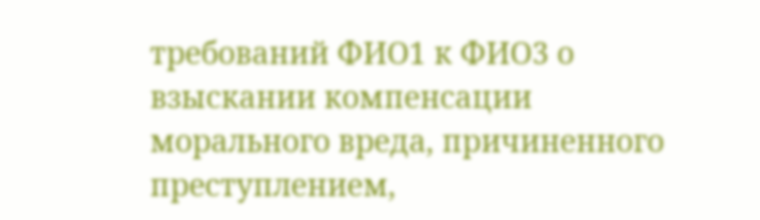требований ФИО1 к ФИО3 о взыскании компенсации морального вреда, причиненного преступлением,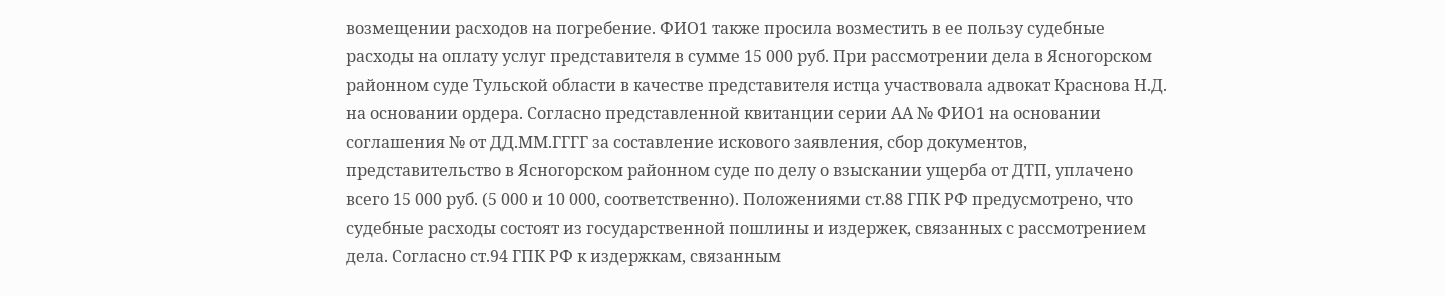возмещении расходов на погребение. ФИО1 также просила возместить в ее пользу судебные расходы на оплату услуг представителя в сумме 15 000 руб. При рассмотрении дела в Ясногорском районном суде Тульской области в качестве представителя истца участвовала адвокат Краснова Н.Д. на основании ордера. Согласно представленной квитанции серии АА № ФИО1 на основании соглашения № от ДД.ММ.ГГГГ за составление искового заявления, сбор документов, представительство в Ясногорском районном суде по делу о взыскании ущерба от ДТП, уплачено всего 15 000 руб. (5 000 и 10 000, соответственно). Положениями ст.88 ГПК РФ предусмотрено, что судебные расходы состоят из государственной пошлины и издержек, связанных с рассмотрением дела. Согласно ст.94 ГПК РФ к издержкам, связанным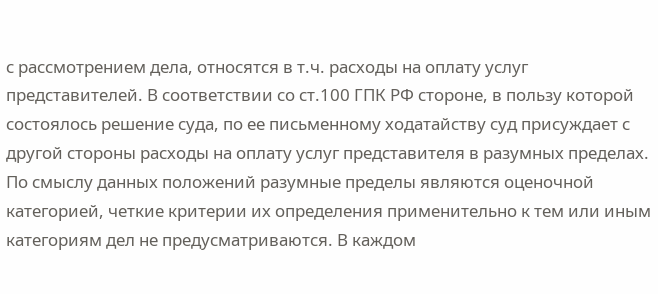с рассмотрением дела, относятся в т.ч. расходы на оплату услуг представителей. В соответствии со ст.100 ГПК РФ стороне, в пользу которой состоялось решение суда, по ее письменному ходатайству суд присуждает с другой стороны расходы на оплату услуг представителя в разумных пределах. По смыслу данных положений разумные пределы являются оценочной категорией, четкие критерии их определения применительно к тем или иным категориям дел не предусматриваются. В каждом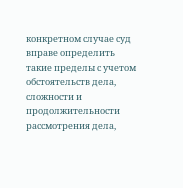конкретном случае суд вправе определить такие пределы с учетом обстоятельств дела, сложности и продолжительности рассмотрения дела,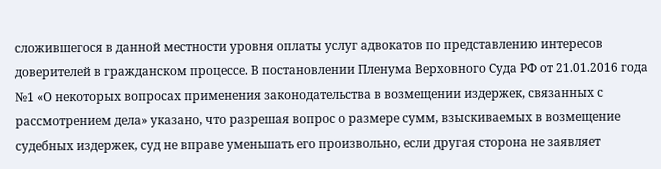сложившегося в данной местности уровня оплаты услуг адвокатов по представлению интересов доверителей в гражданском процессе. В постановлении Пленума Верховного Суда РФ от 21.01.2016 года №1 «О некоторых вопросах применения законодательства в возмещении издержек, связанных с рассмотрением дела» указано, что разрешая вопрос о размере сумм, взыскиваемых в возмещение судебных издержек, суд не вправе уменьшать его произвольно, если другая сторона не заявляет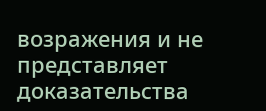возражения и не представляет доказательства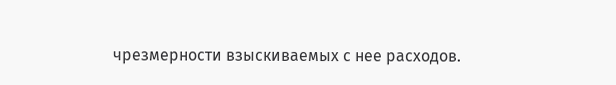чрезмерности взыскиваемых с нее расходов.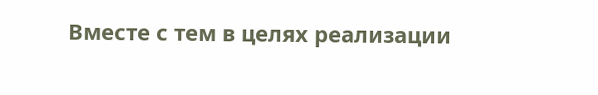Вместе с тем в целях реализации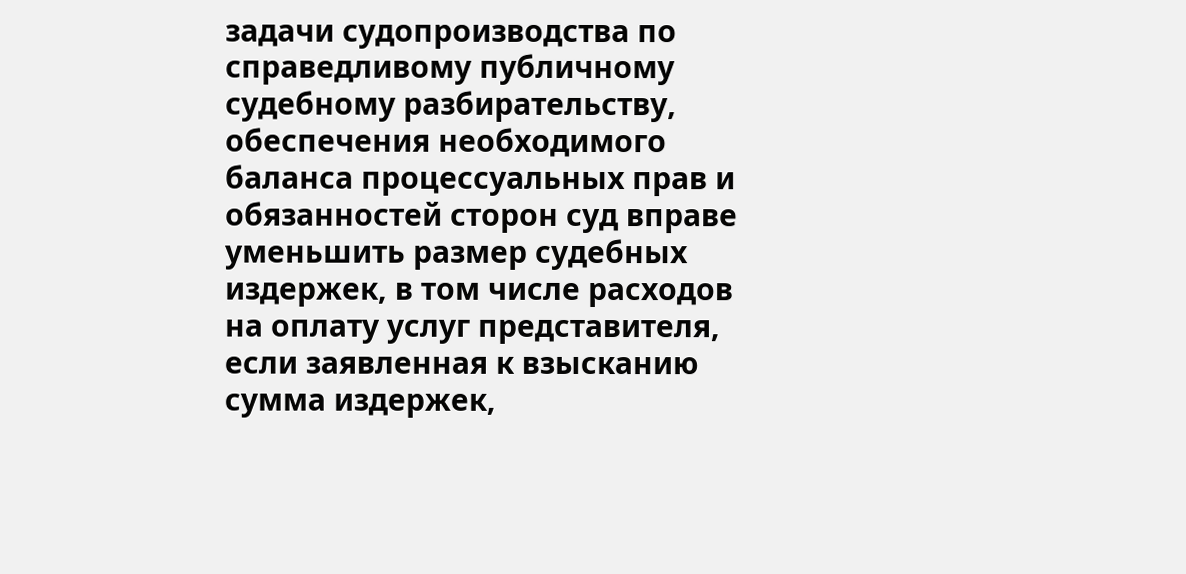задачи судопроизводства по справедливому публичному судебному разбирательству, обеспечения необходимого баланса процессуальных прав и обязанностей сторон суд вправе уменьшить размер судебных издержек, в том числе расходов на оплату услуг представителя, если заявленная к взысканию сумма издержек,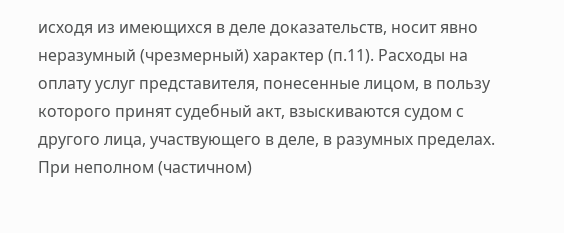исходя из имеющихся в деле доказательств, носит явно неразумный (чрезмерный) характер (п.11). Расходы на оплату услуг представителя, понесенные лицом, в пользу которого принят судебный акт, взыскиваются судом с другого лица, участвующего в деле, в разумных пределах. При неполном (частичном)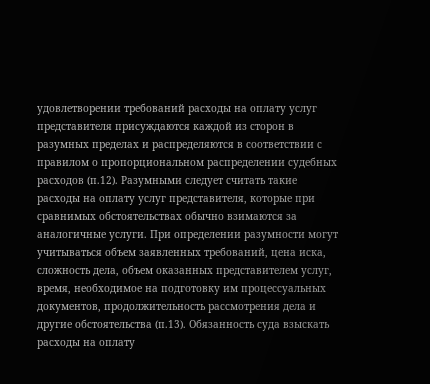удовлетворении требований расходы на оплату услуг представителя присуждаются каждой из сторон в разумных пределах и распределяются в соответствии с правилом о пропорциональном распределении судебных расходов (п.12). Разумными следует считать такие расходы на оплату услуг представителя, которые при сравнимых обстоятельствах обычно взимаются за аналогичные услуги. При определении разумности могут учитываться объем заявленных требований, цена иска, сложность дела, объем оказанных представителем услуг, время, необходимое на подготовку им процессуальных документов, продолжительность рассмотрения дела и другие обстоятельства (п.13). Обязанность суда взыскать расходы на оплату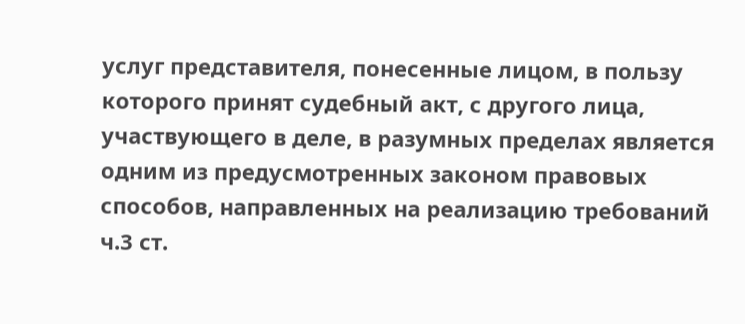услуг представителя, понесенные лицом, в пользу которого принят судебный акт, с другого лица, участвующего в деле, в разумных пределах является одним из предусмотренных законом правовых способов, направленных на реализацию требований ч.3 ст.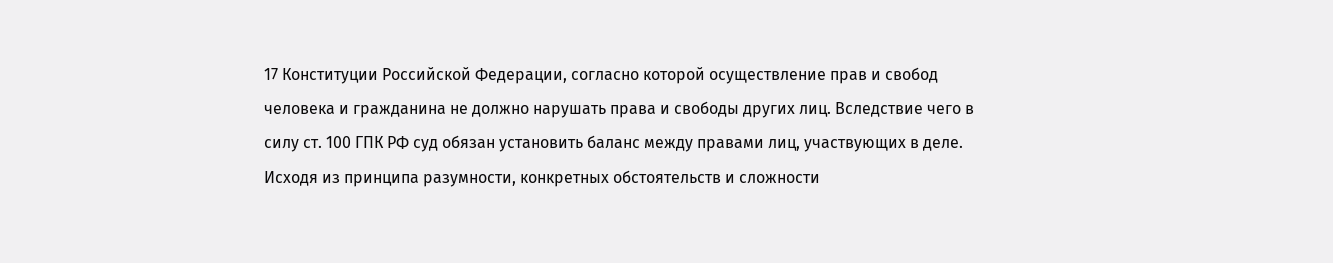17 Конституции Российской Федерации, согласно которой осуществление прав и свобод человека и гражданина не должно нарушать права и свободы других лиц. Вследствие чего в силу ст. 100 ГПК РФ суд обязан установить баланс между правами лиц, участвующих в деле. Исходя из принципа разумности, конкретных обстоятельств и сложности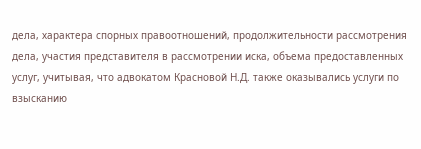дела, характера спорных правоотношений, продолжительности рассмотрения дела, участия представителя в рассмотрении иска, объема предоставленных услуг, учитывая, что адвокатом Красновой Н.Д. также оказывались услуги по взысканию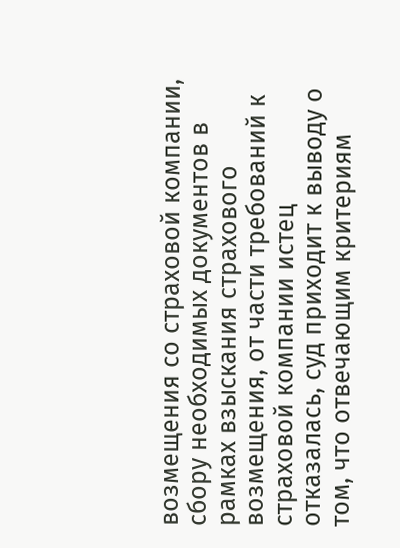возмещения со страховой компании, сбору необходимых документов в рамках взыскания страхового возмещения, от части требований к страховой компании истец отказалась, суд приходит к выводу о том, что отвечающим критериям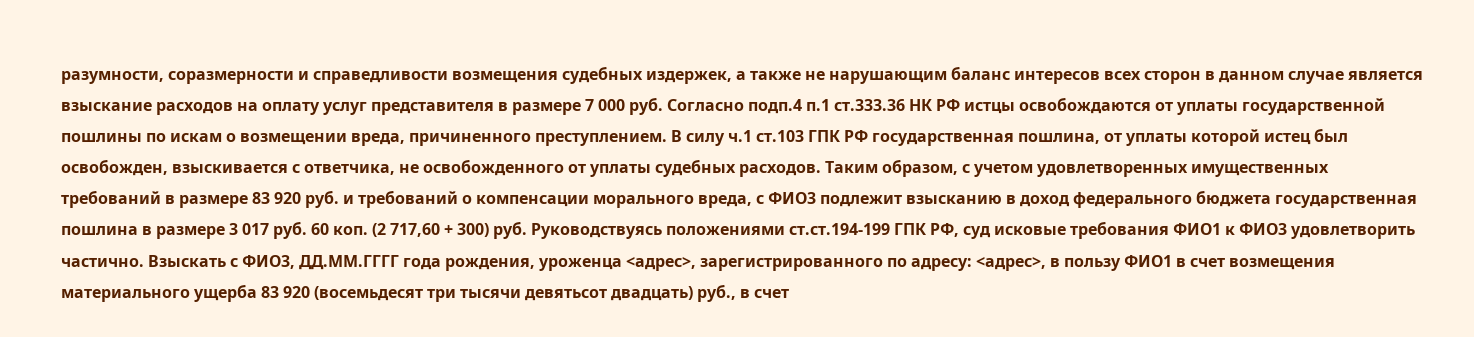разумности, соразмерности и справедливости возмещения судебных издержек, а также не нарушающим баланс интересов всех сторон в данном случае является взыскание расходов на оплату услуг представителя в размере 7 000 руб. Согласно подп.4 п.1 ст.333.36 НК РФ истцы освобождаются от уплаты государственной пошлины по искам о возмещении вреда, причиненного преступлением. В силу ч.1 ст.103 ГПК РФ государственная пошлина, от уплаты которой истец был освобожден, взыскивается с ответчика, не освобожденного от уплаты судебных расходов. Таким образом, с учетом удовлетворенных имущественных требований в размере 83 920 руб. и требований о компенсации морального вреда, с ФИО3 подлежит взысканию в доход федерального бюджета государственная пошлина в размере 3 017 руб. 60 коп. (2 717,60 + 300) руб. Руководствуясь положениями ст.ст.194-199 ГПК РФ, суд исковые требования ФИО1 к ФИО3 удовлетворить частично. Взыскать с ФИО3, ДД.ММ.ГГГГ года рождения, уроженца <адрес>, зарегистрированного по адресу: <адрес>, в пользу ФИО1 в счет возмещения материального ущерба 83 920 (восемьдесят три тысячи девятьсот двадцать) руб., в счет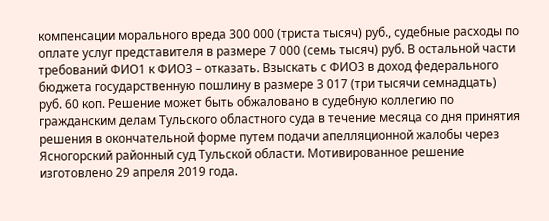компенсации морального вреда 300 000 (триста тысяч) руб., судебные расходы по оплате услуг представителя в размере 7 000 (семь тысяч) руб. В остальной части требований ФИО1 к ФИО3 – отказать. Взыскать с ФИО3 в доход федерального бюджета государственную пошлину в размере 3 017 (три тысячи семнадцать) руб. 60 коп. Решение может быть обжаловано в судебную коллегию по гражданским делам Тульского областного суда в течение месяца со дня принятия решения в окончательной форме путем подачи апелляционной жалобы через Ясногорский районный суд Тульской области. Мотивированное решение изготовлено 29 апреля 2019 года.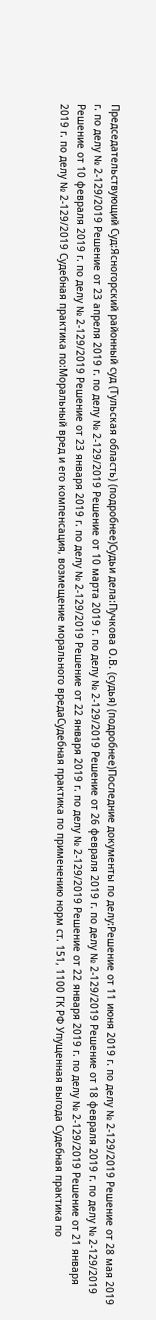Председательствующий Суд:Ясногорский районный суд (Тульская область) (подробнее)Судьи дела:Пучкова О.В. (судья) (подробнее)Последние документы по делу:Решение от 11 июня 2019 г. по делу № 2-129/2019 Решение от 28 мая 2019 г. по делу № 2-129/2019 Решение от 23 апреля 2019 г. по делу № 2-129/2019 Решение от 10 марта 2019 г. по делу № 2-129/2019 Решение от 26 февраля 2019 г. по делу № 2-129/2019 Решение от 18 февраля 2019 г. по делу № 2-129/2019 Решение от 10 февраля 2019 г. по делу № 2-129/2019 Решение от 23 января 2019 г. по делу № 2-129/2019 Решение от 22 января 2019 г. по делу № 2-129/2019 Решение от 22 января 2019 г. по делу № 2-129/2019 Решение от 21 января 2019 г. по делу № 2-129/2019 Судебная практика по:Моральный вред и его компенсация, возмещение морального вредаСудебная практика по применению норм ст. 151, 1100 ГК РФ Упущенная выгода Судебная практика по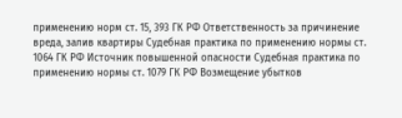применению норм ст. 15, 393 ГК РФ Ответственность за причинение вреда, залив квартиры Судебная практика по применению нормы ст. 1064 ГК РФ Источник повышенной опасности Судебная практика по применению нормы ст. 1079 ГК РФ Возмещение убытков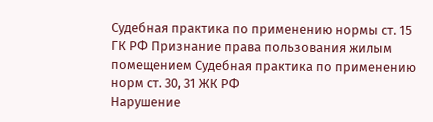Судебная практика по применению нормы ст. 15 ГК РФ Признание права пользования жилым помещением Судебная практика по применению норм ст. 30, 31 ЖК РФ
Нарушение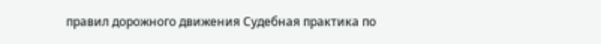правил дорожного движения Судебная практика по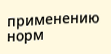применению норм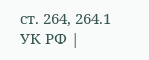ст. 264, 264.1 УК РФ |